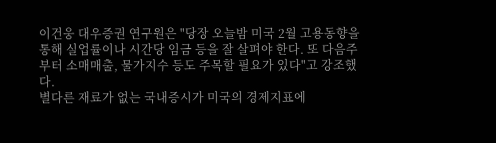이건웅 대우증권 연구원은 "당장 오늘밤 미국 2월 고용동향을 통해 실업률이나 시간당 임금 등을 잘 살펴야 한다. 또 다음주부터 소매매출, 물가지수 등도 주목할 필요가 있다"고 강조했다.
별다른 재료가 없는 국내증시가 미국의 경제지표에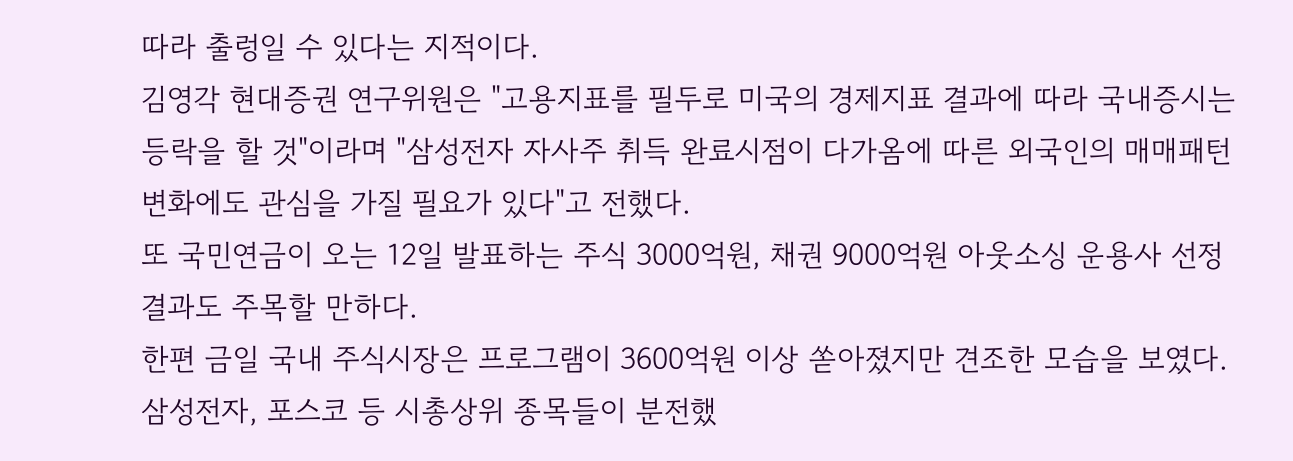따라 출렁일 수 있다는 지적이다.
김영각 현대증권 연구위원은 "고용지표를 필두로 미국의 경제지표 결과에 따라 국내증시는 등락을 할 것"이라며 "삼성전자 자사주 취득 완료시점이 다가옴에 따른 외국인의 매매패턴 변화에도 관심을 가질 필요가 있다"고 전했다.
또 국민연금이 오는 12일 발표하는 주식 3000억원, 채권 9000억원 아웃소싱 운용사 선정결과도 주목할 만하다.
한편 금일 국내 주식시장은 프로그램이 3600억원 이상 쏟아졌지만 견조한 모습을 보였다. 삼성전자, 포스코 등 시총상위 종목들이 분전했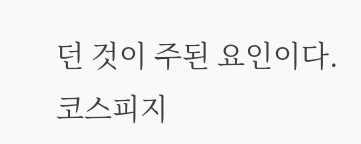던 것이 주된 요인이다.
코스피지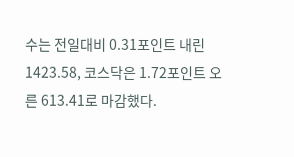수는 전일대비 0.31포인트 내린 1423.58, 코스닥은 1.72포인트 오른 613.41로 마감했다.